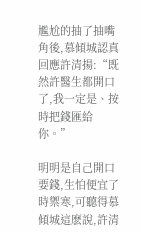尷尬的抽了抽嘴角後,慕傾城認真回應許清揚:“既然許醫生都開口了,我一定是、按時把錢匯給你。”

明明是自己開口要錢,生怕便宜了時禦寒,可聽得慕傾城這麽說,許清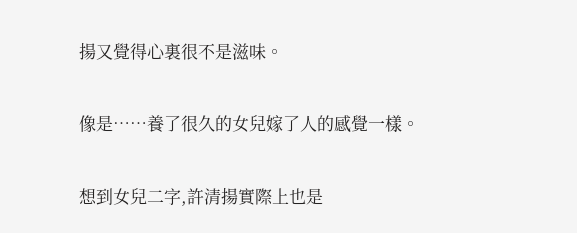揚又覺得心裏很不是滋味。

像是……養了很久的女兒嫁了人的感覺一樣。

想到女兒二字,許清揚實際上也是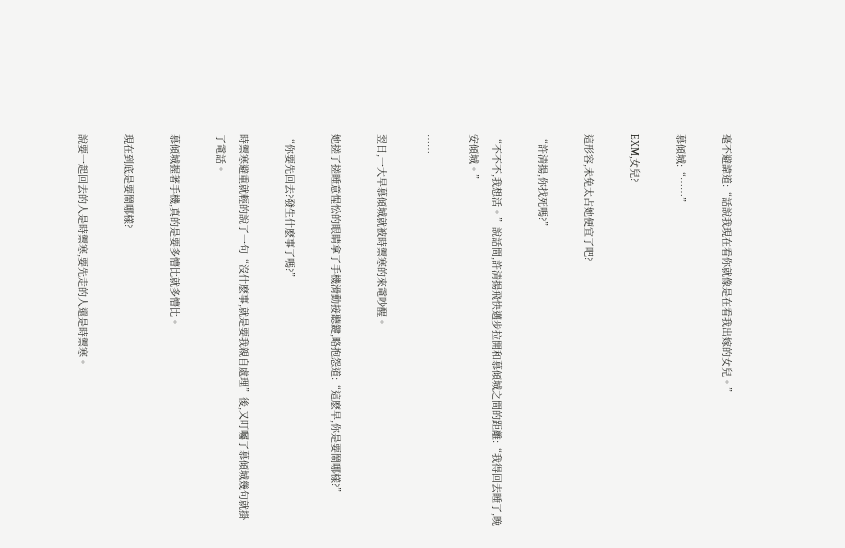毫不避諱道:“話說我現在看你就像是在看我出嫁的女兒。”

慕傾城:“……”

EXM,女兒?

這形容,未免太占她便宜了吧?

“許清揚,你找死嗎?”

“不不不,我想活。”說話間,許清揚飛快邁步拉開和慕傾城之間的距離:“我得回去睡了,晚安傾城。”

……

翌日,一大早慕傾城就被時禦寒的來電吵醒。

她搓了搓睡意惺忪的眼睛拿了手機滑動接聽鍵,略抱怨道:“這麽早,你是要鬧哪樣?”

“你要先回去?發生什麽事了嗎?”

時禦寒避重就輕的說了一句“沒什麽事,就是要我親自處理”後,又叮囑了慕傾城幾句就掛了電話。

慕傾城握著手機,真的是要多懵比就多懵比。

現在到底是要鬧哪樣?

說要一起回去的人是時禦寒,要先走的人還是時禦寒。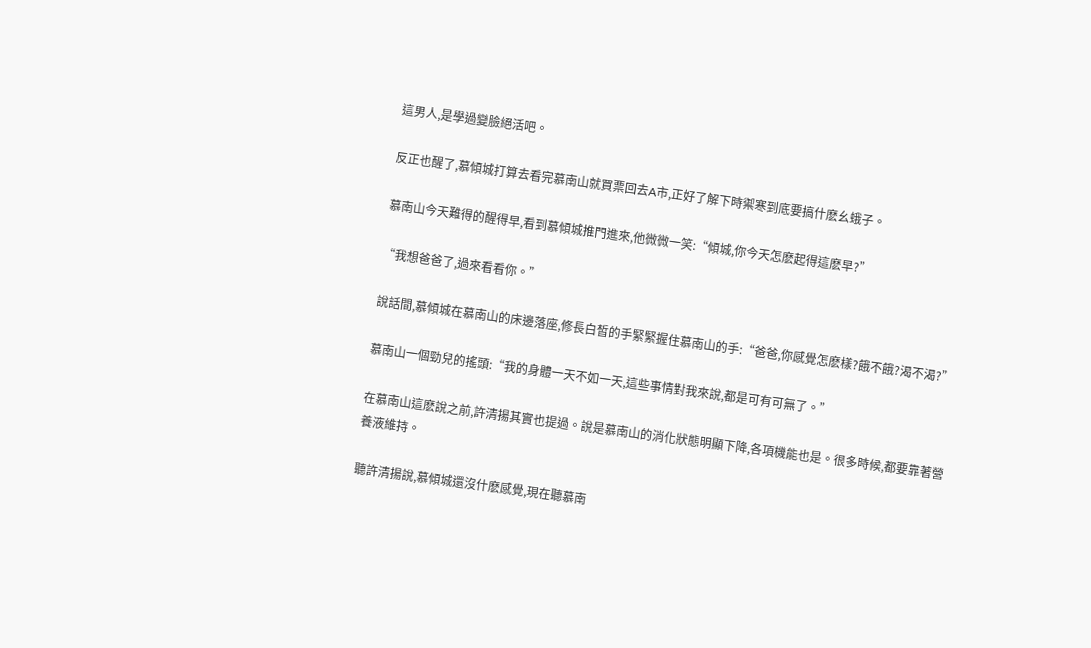這男人,是學過變臉絕活吧。

反正也醒了,慕傾城打算去看完慕南山就買票回去A市,正好了解下時禦寒到底要搞什麽幺蛾子。

慕南山今天難得的醒得早,看到慕傾城推門進來,他微微一笑:“傾城,你今天怎麽起得這麽早?”

“我想爸爸了,過來看看你。”

說話間,慕傾城在慕南山的床邊落座,修長白皙的手緊緊握住慕南山的手:“爸爸,你感覺怎麽樣?餓不餓?渴不渴?”

慕南山一個勁兒的搖頭:“我的身體一天不如一天,這些事情對我來說,都是可有可無了。”

在慕南山這麽說之前,許清揚其實也提過。說是慕南山的消化狀態明顯下降,各項機能也是。很多時候,都要靠著營養液維持。

聽許清揚說,慕傾城還沒什麽感覺,現在聽慕南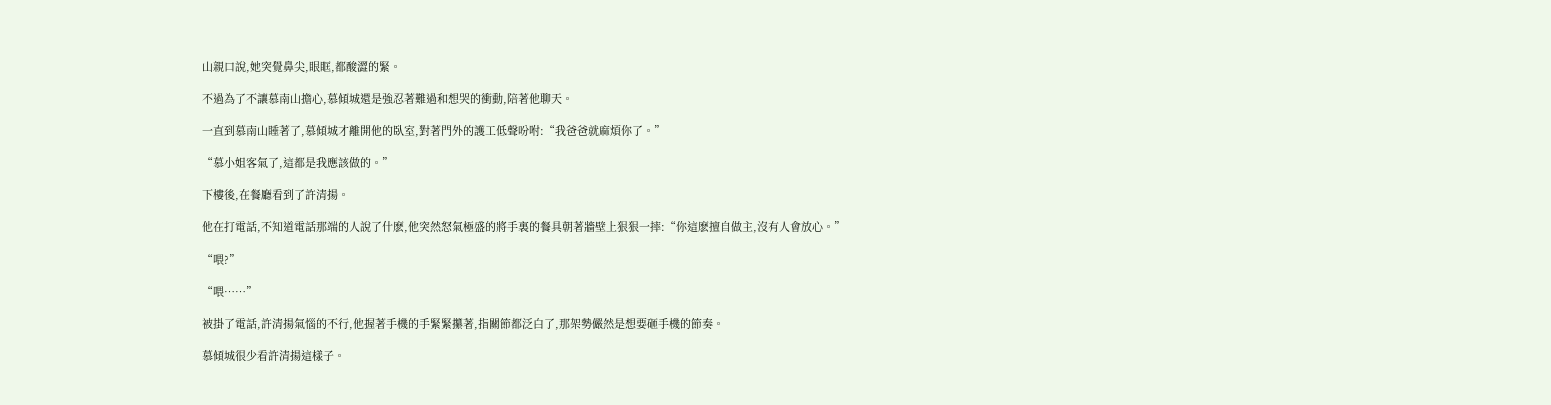山親口說,她突覺鼻尖,眼眶,都酸澀的緊。

不過為了不讓慕南山擔心,慕傾城還是強忍著難過和想哭的衝動,陪著他聊天。

一直到慕南山睡著了,慕傾城才離開他的臥室,對著門外的護工低聲吩咐:“我爸爸就麻煩你了。”

“慕小姐客氣了,這都是我應該做的。”

下樓後,在餐廳看到了許清揚。

他在打電話,不知道電話那端的人說了什麽,他突然怒氣極盛的將手裏的餐具朝著牆壁上狠狠一摔:“你這麽擅自做主,沒有人會放心。”

“喂?”

“喂……”

被掛了電話,許清揚氣惱的不行,他握著手機的手緊緊攥著,指關節都泛白了,那架勢儼然是想要砸手機的節奏。

慕傾城很少看許清揚這樣子。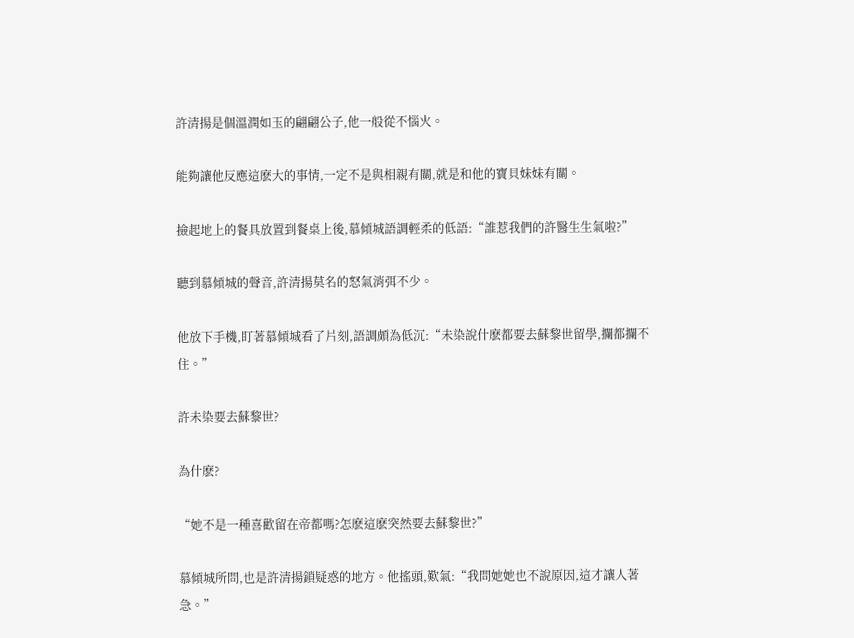許清揚是個溫潤如玉的翩翩公子,他一般從不惱火。

能夠讓他反應這麽大的事情,一定不是與相親有關,就是和他的寶貝妹妹有關。

撿起地上的餐具放置到餐桌上後,慕傾城語調輕柔的低語:“誰惹我們的許醫生生氣啦?”

聽到慕傾城的聲音,許清揚莫名的怒氣消弭不少。

他放下手機,盯著慕傾城看了片刻,語調頗為低沉:“未染說什麽都要去蘇黎世留學,攔都攔不住。”

許未染要去蘇黎世?

為什麽?

“她不是一種喜歡留在帝都嗎?怎麽這麽突然要去蘇黎世?”

慕傾城所問,也是許清揚鎖疑惑的地方。他搖頭,歎氣:“我問她她也不說原因,這才讓人著急。”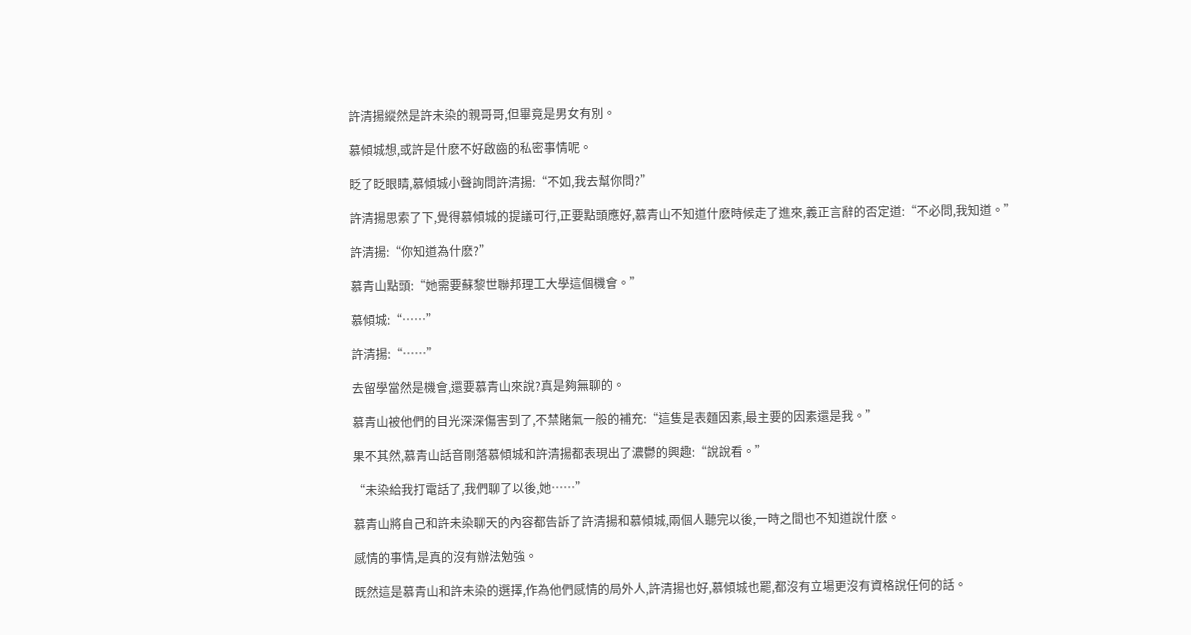許清揚縱然是許未染的親哥哥,但畢竟是男女有別。

慕傾城想,或許是什麽不好啟齒的私密事情呢。

眨了眨眼睛,慕傾城小聲詢問許清揚:“不如,我去幫你問?”

許清揚思索了下,覺得慕傾城的提議可行,正要點頭應好,慕青山不知道什麽時候走了進來,義正言辭的否定道:“不必問,我知道。”

許清揚:“你知道為什麽?”

慕青山點頭:“她需要蘇黎世聯邦理工大學這個機會。”

慕傾城:“……”

許清揚:“……”

去留學當然是機會,還要慕青山來說?真是夠無聊的。

慕青山被他們的目光深深傷害到了,不禁賭氣一般的補充:“這隻是表麵因素,最主要的因素還是我。”

果不其然,慕青山話音剛落慕傾城和許清揚都表現出了濃鬱的興趣:“說說看。”

“未染給我打電話了,我們聊了以後,她……”

慕青山將自己和許未染聊天的內容都告訴了許清揚和慕傾城,兩個人聽完以後,一時之間也不知道說什麽。

感情的事情,是真的沒有辦法勉強。

既然這是慕青山和許未染的選擇,作為他們感情的局外人,許清揚也好,慕傾城也罷,都沒有立場更沒有資格說任何的話。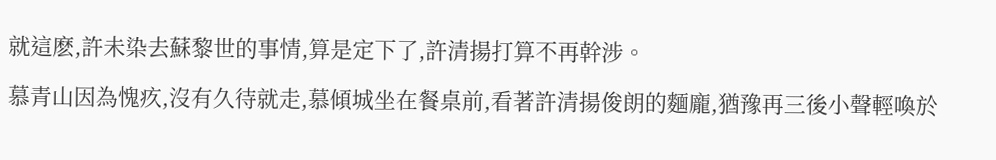就這麽,許未染去蘇黎世的事情,算是定下了,許清揚打算不再幹涉。

慕青山因為愧疚,沒有久待就走,慕傾城坐在餐桌前,看著許清揚俊朗的麵龐,猶豫再三後小聲輕喚於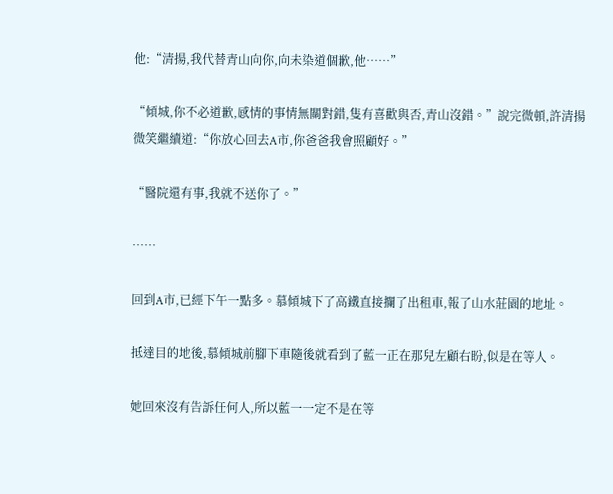他:“清揚,我代替青山向你,向未染道個歉,他……”

“傾城,你不必道歉,感情的事情無關對錯,隻有喜歡與否,青山沒錯。”說完微頓,許清揚微笑繼續道:“你放心回去A市,你爸爸我會照顧好。”

“醫院還有事,我就不送你了。”

……

回到A市,已經下午一點多。慕傾城下了高鐵直接攔了出租車,報了山水莊園的地址。

抵達目的地後,慕傾城前腳下車隨後就看到了藍一正在那兒左顧右盼,似是在等人。

她回來沒有告訴任何人,所以藍一一定不是在等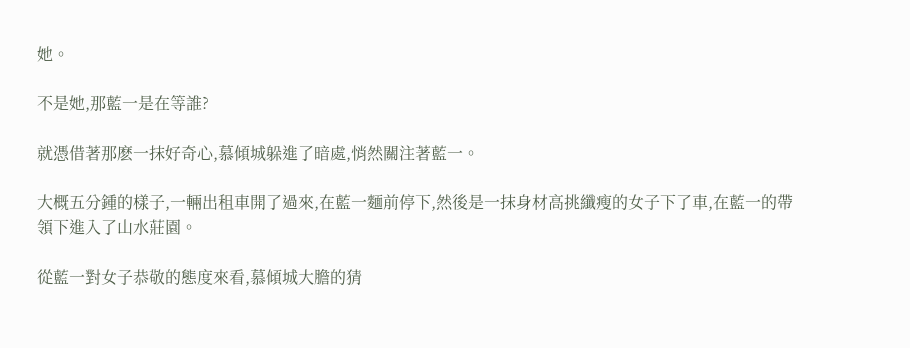她。

不是她,那藍一是在等誰?

就憑借著那麽一抹好奇心,慕傾城躲進了暗處,悄然關注著藍一。

大概五分鍾的樣子,一輛出租車開了過來,在藍一麵前停下,然後是一抹身材高挑纖瘦的女子下了車,在藍一的帶領下進入了山水莊園。

從藍一對女子恭敬的態度來看,慕傾城大膽的猜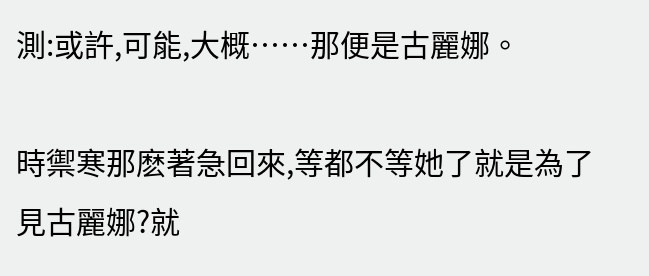測:或許,可能,大概……那便是古麗娜。

時禦寒那麽著急回來,等都不等她了就是為了見古麗娜?就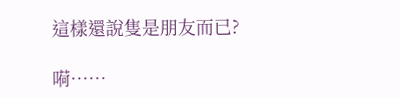這樣還說隻是朋友而已?

嗬……